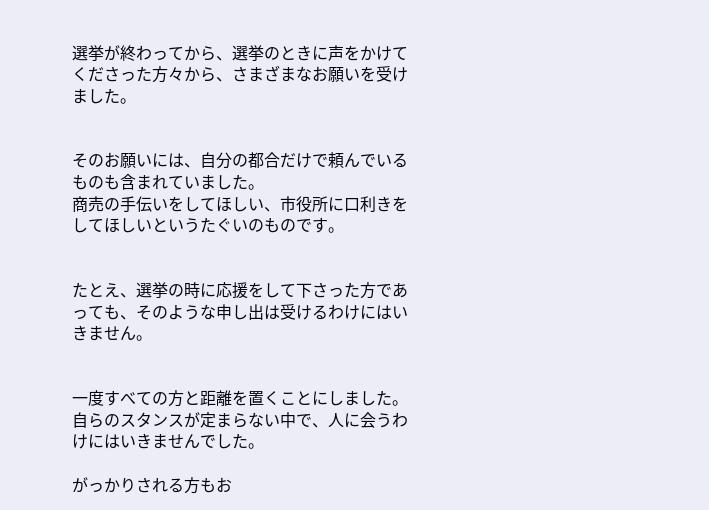選挙が終わってから、選挙のときに声をかけてくださった方々から、さまざまなお願いを受けました。


そのお願いには、自分の都合だけで頼んでいるものも含まれていました。
商売の手伝いをしてほしい、市役所に口利きをしてほしいというたぐいのものです。


たとえ、選挙の時に応援をして下さった方であっても、そのような申し出は受けるわけにはいきません。


一度すべての方と距離を置くことにしました。
自らのスタンスが定まらない中で、人に会うわけにはいきませんでした。

がっかりされる方もお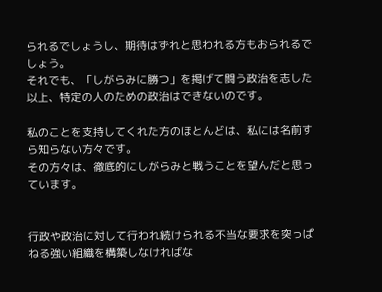られるでしょうし、期待はずれと思われる方もおられるでしょう。
それでも、「しがらみに勝つ」を掲げて闘う政治を志した以上、特定の人のための政治はできないのです。

私のことを支持してくれた方のほとんどは、私には名前すら知らない方々です。
その方々は、徹底的にしがらみと戦うことを望んだと思っています。


行政や政治に対して行われ続けられる不当な要求を突っぱねる強い組織を構築しなければな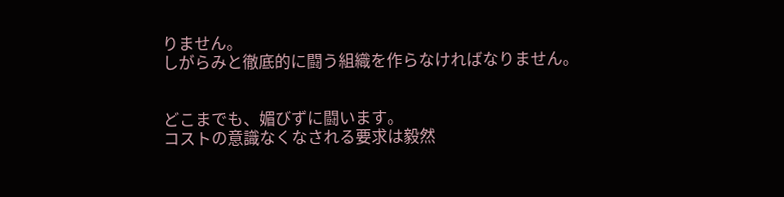りません。
しがらみと徹底的に闘う組織を作らなければなりません。


どこまでも、媚びずに闘います。
コストの意識なくなされる要求は毅然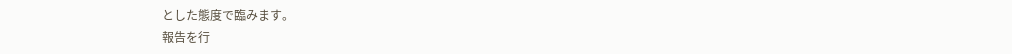とした態度で臨みます。
報告を行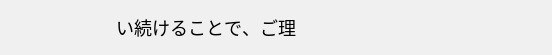い続けることで、ご理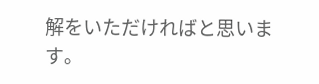解をいただければと思います。